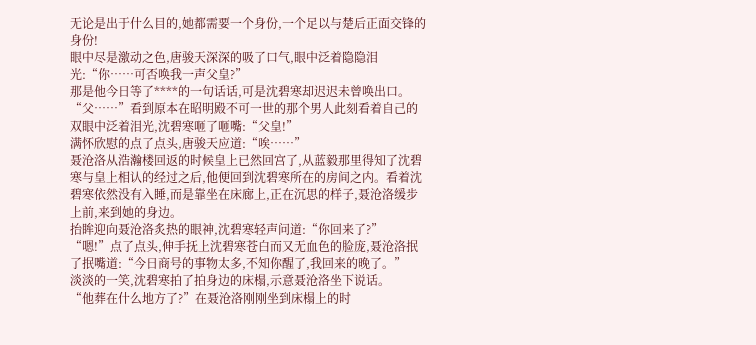无论是出于什么目的,她都需要一个身份,一个足以与楚后正面交锋的身份!
眼中尽是激动之色,唐骏天深深的吸了口气,眼中泛着隐隐泪光:“你……可否唤我一声父皇?”
那是他今日等了****的一句话话,可是沈碧寒却迟迟未曾唤出口。
“父……”看到原本在昭明殿不可一世的那个男人此刻看着自己的双眼中泛着泪光,沈碧寒咂了咂嘴:“父皇!”
满怀欣慰的点了点头,唐骏天应道:“唉……”
聂沧洛从浩瀚楼回返的时候皇上已然回宫了,从蓝毅那里得知了沈碧寒与皇上相认的经过之后,他便回到沈碧寒所在的房间之内。看着沈碧寒依然没有入睡,而是靠坐在床廊上,正在沉思的样子,聂沧洛缓步上前,来到她的身边。
抬眸迎向聂沧洛炙热的眼神,沈碧寒轻声问道:“你回来了?”
“嗯!”点了点头,伸手抚上沈碧寒苍白而又无血色的脸庞,聂沧洛抿了抿嘴道:“今日商号的事物太多,不知你醒了,我回来的晚了。”
淡淡的一笑,沈碧寒拍了拍身边的床榻,示意聂沧洛坐下说话。
“他葬在什么地方了?”在聂沧洛刚刚坐到床榻上的时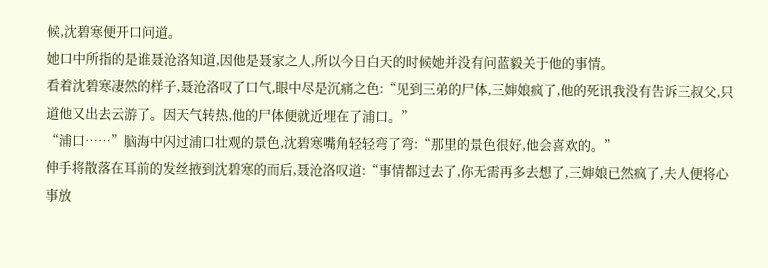候,沈碧寒便开口问道。
她口中所指的是谁聂沧洛知道,因他是聂家之人,所以今日白天的时候她并没有问蓝毅关于他的事情。
看着沈碧寒凄然的样子,聂沧洛叹了口气,眼中尽是沉痛之色:“见到三弟的尸体,三婶娘疯了,他的死讯我没有告诉三叔父,只道他又出去云游了。因天气转热,他的尸体便就近埋在了浦口。”
“浦口……”脑海中闪过浦口壮观的景色,沈碧寒嘴角轻轻弯了弯:“那里的景色很好,他会喜欢的。”
伸手将散落在耳前的发丝掖到沈碧寒的而后,聂沧洛叹道:“事情都过去了,你无需再多去想了,三婶娘已然疯了,夫人便将心事放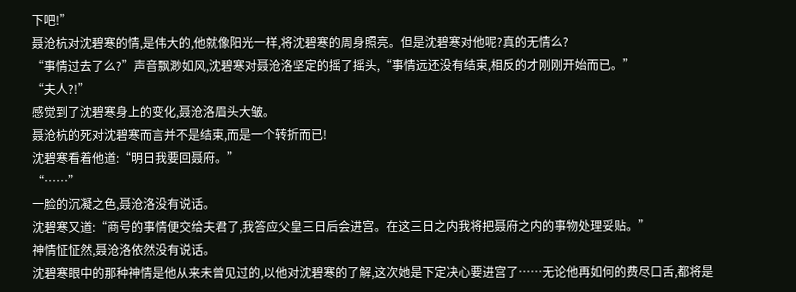下吧!”
聂沧杭对沈碧寒的情,是伟大的,他就像阳光一样,将沈碧寒的周身照亮。但是沈碧寒对他呢?真的无情么?
“事情过去了么?”声音飘渺如风,沈碧寒对聂沧洛坚定的摇了摇头,“事情远还没有结束,相反的才刚刚开始而已。”
“夫人?!”
感觉到了沈碧寒身上的变化,聂沧洛眉头大皱。
聂沧杭的死对沈碧寒而言并不是结束,而是一个转折而已!
沈碧寒看着他道:“明日我要回聂府。”
“……”
一脸的沉凝之色,聂沧洛没有说话。
沈碧寒又道:“商号的事情便交给夫君了,我答应父皇三日后会进宫。在这三日之内我将把聂府之内的事物处理妥贴。”
神情怔怔然,聂沧洛依然没有说话。
沈碧寒眼中的那种神情是他从来未曾见过的,以他对沈碧寒的了解,这次她是下定决心要进宫了……无论他再如何的费尽口舌,都将是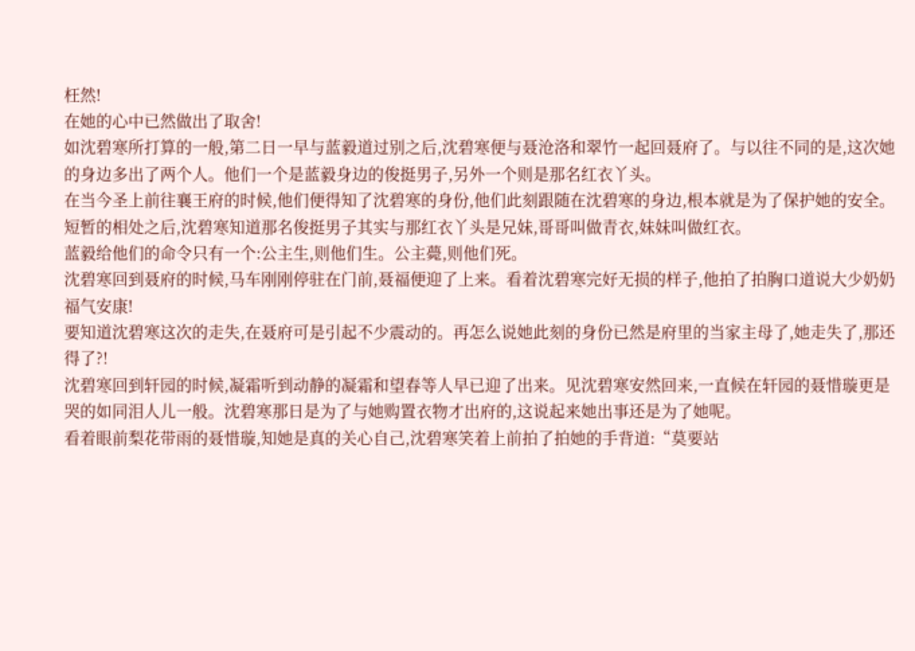枉然!
在她的心中已然做出了取舍!
如沈碧寒所打算的一般,第二日一早与蓝毅道过别之后,沈碧寒便与聂沧洛和翠竹一起回聂府了。与以往不同的是,这次她的身边多出了两个人。他们一个是蓝毅身边的俊挺男子,另外一个则是那名红衣丫头。
在当今圣上前往襄王府的时候,他们便得知了沈碧寒的身份,他们此刻跟随在沈碧寒的身边,根本就是为了保护她的安全。
短暂的相处之后,沈碧寒知道那名俊挺男子其实与那红衣丫头是兄妹,哥哥叫做青衣,妹妹叫做红衣。
蓝毅给他们的命令只有一个:公主生,则他们生。公主薨,则他们死。
沈碧寒回到聂府的时候,马车刚刚停驻在门前,聂福便迎了上来。看着沈碧寒完好无损的样子,他拍了拍胸口道说大少奶奶福气安康!
要知道沈碧寒这次的走失,在聂府可是引起不少震动的。再怎么说她此刻的身份已然是府里的当家主母了,她走失了,那还得了?!
沈碧寒回到轩园的时候,凝霜听到动静的凝霜和望春等人早已迎了出来。见沈碧寒安然回来,一直候在轩园的聂惜璇更是哭的如同泪人儿一般。沈碧寒那日是为了与她购置衣物才出府的,这说起来她出事还是为了她呢。
看着眼前梨花带雨的聂惜璇,知她是真的关心自己,沈碧寒笑着上前拍了拍她的手背道:“莫要站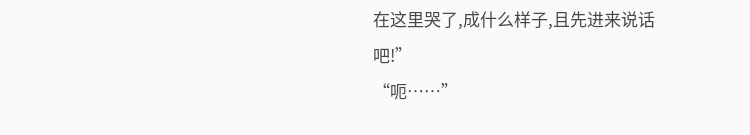在这里哭了,成什么样子,且先进来说话吧!”
“呃……”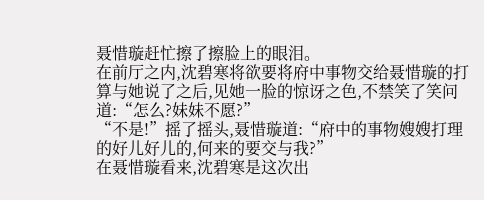聂惜璇赶忙擦了擦脸上的眼泪。
在前厅之内,沈碧寒将欲要将府中事物交给聂惜璇的打算与她说了之后,见她一脸的惊讶之色,不禁笑了笑问道:“怎么?妹妹不愿?”
“不是!”摇了摇头,聂惜璇道:“府中的事物嫂嫂打理的好儿好儿的,何来的要交与我?”
在聂惜璇看来,沈碧寒是这次出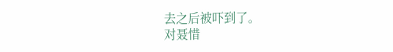去之后被吓到了。
对聂惜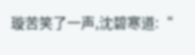璇苦笑了一声,沈碧寒道:“